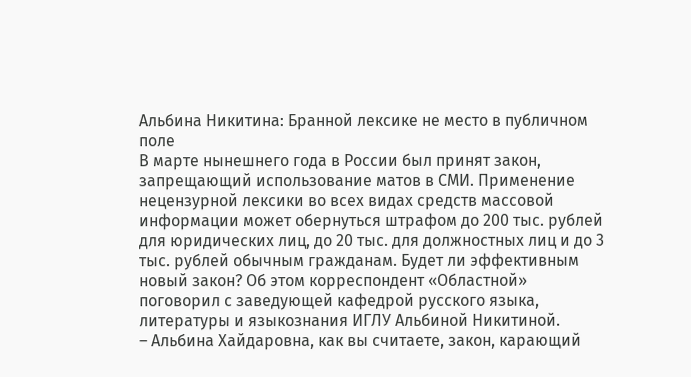Альбина Никитина: Бранной лексике не место в публичном поле
В марте нынешнего года в России был принят закон, запрещающий использование матов в СМИ. Применение нецензурной лексики во всех видах средств массовой информации может обернуться штрафом до 200 тыс. рублей для юридических лиц, до 20 тыс. для должностных лиц и до 3 тыс. рублей обычным гражданам. Будет ли эффективным новый закон? Об этом корреспондент «Областной» поговорил с заведующей кафедрой русского языка, литературы и языкознания ИГЛУ Альбиной Никитиной.
– Альбина Хайдаровна, как вы считаете, закон, карающий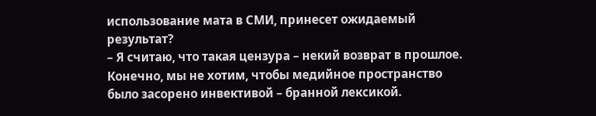использование мата в СМИ, принесет ожидаемый результат?
– Я считаю, что такая цензура – некий возврат в прошлое. Конечно, мы не хотим, чтобы медийное пространство было засорено инвективой – бранной лексикой.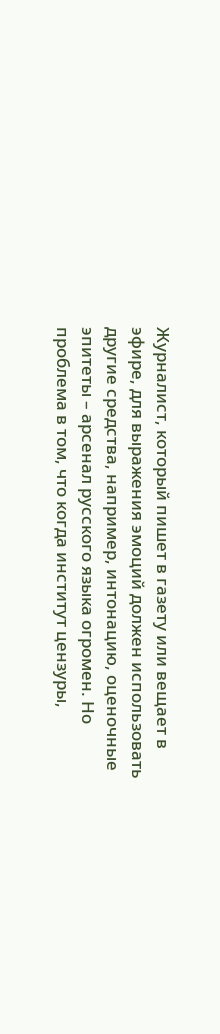Журналист, который пишет в газету или вещает в эфире, для выражения эмоций должен использовать другие средства, например, интонацию, оценочные эпитеты – арсенал русского языка огромен. Но проблема в том, что когда институт цензуры,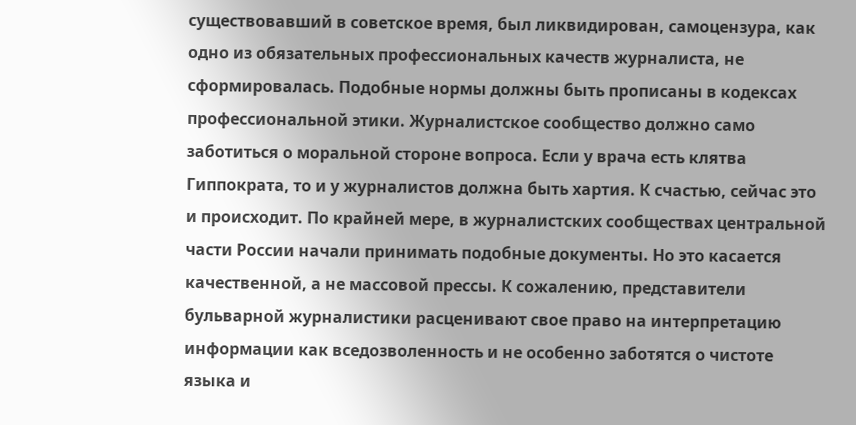существовавший в советское время, был ликвидирован, самоцензура, как одно из обязательных профессиональных качеств журналиста, не сформировалась. Подобные нормы должны быть прописаны в кодексах профессиональной этики. Журналистское сообщество должно само заботиться о моральной стороне вопроса. Если у врача есть клятва Гиппократа, то и у журналистов должна быть хартия. К счастью, сейчас это и происходит. По крайней мере, в журналистских сообществах центральной части России начали принимать подобные документы. Но это касается качественной, а не массовой прессы. К сожалению, представители бульварной журналистики расценивают свое право на интерпретацию информации как вседозволенность и не особенно заботятся о чистоте языка и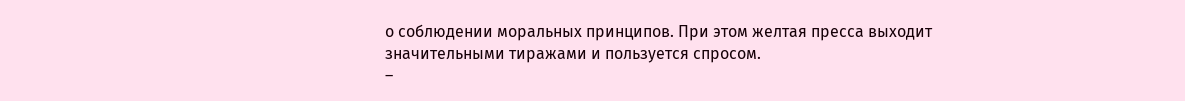о соблюдении моральных принципов. При этом желтая пресса выходит значительными тиражами и пользуется спросом.
–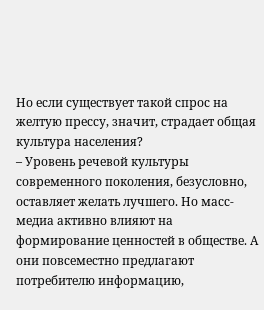Но если существует такой спрос на желтую прессу, значит, страдает общая культура населения?
– Уровень речевой культуры современного поколения, безусловно, оставляет желать лучшего. Но масс-медиа активно влияют на формирование ценностей в обществе. А они повсеместно предлагают потребителю информацию,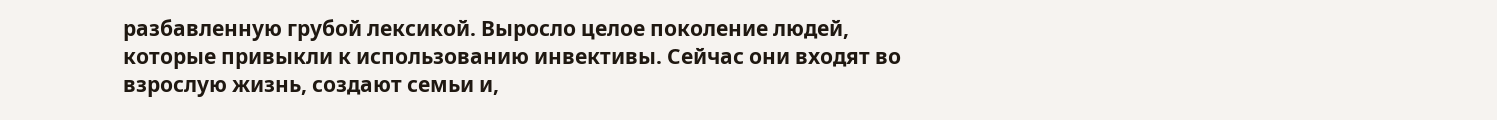разбавленную грубой лексикой. Выросло целое поколение людей, которые привыкли к использованию инвективы. Сейчас они входят во взрослую жизнь, создают семьи и,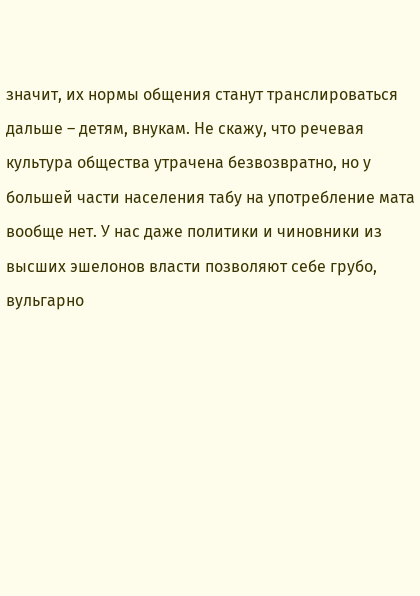значит, их нормы общения станут транслироваться дальше – детям, внукам. Не скажу, что речевая культура общества утрачена безвозвратно, но у большей части населения табу на употребление мата вообще нет. У нас даже политики и чиновники из высших эшелонов власти позволяют себе грубо, вульгарно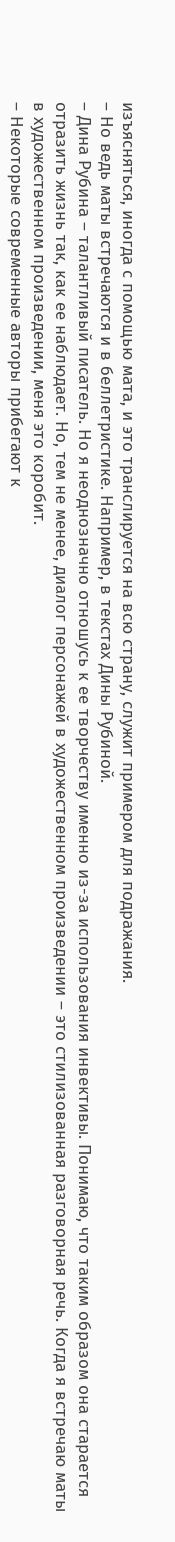изъясняться, иногда с помощью мата, и это транслируется на всю страну, служит примером для подражания.
– Но ведь маты встречаются и в беллетристике. Например, в текстах Дины Рубиной.
– Дина Рубина – талантливый писатель. Но я неоднозначно отношусь к ее творчеству именно из-за использования инвективы. Понимаю, что таким образом она старается отразить жизнь так, как ее наблюдает. Но, тем не менее, диалог персонажей в художественном произведении – это стилизованная разговорная речь. Когда я встречаю маты в художественном произведении, меня это коробит.
– Некоторые современные авторы прибегают к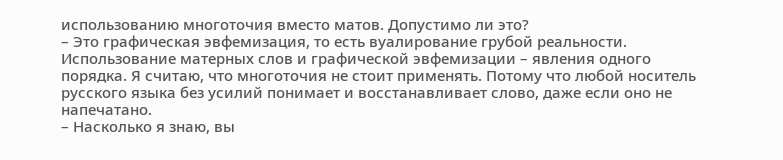использованию многоточия вместо матов. Допустимо ли это?
– Это графическая эвфемизация, то есть вуалирование грубой реальности. Использование матерных слов и графической эвфемизации – явления одного порядка. Я считаю, что многоточия не стоит применять. Потому что любой носитель русского языка без усилий понимает и восстанавливает слово, даже если оно не напечатано.
– Насколько я знаю, вы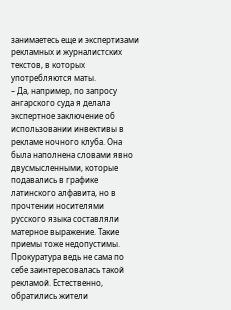занимаетесь еще и экспертизами рекламных и журналистских текстов, в которых употребляются маты.
– Да, например, по запросу ангарского суда я делала экспертное заключение об использовании инвективы в рекламе ночного клуба. Она была наполнена словами явно двусмысленными, которые подавались в графике латинского алфавита, но в прочтении носителями русского языка составляли матерное выражение. Такие приемы тоже недопустимы. Прокуратура ведь не сама по себе заинтересовалась такой рекламой. Естественно, обратились жители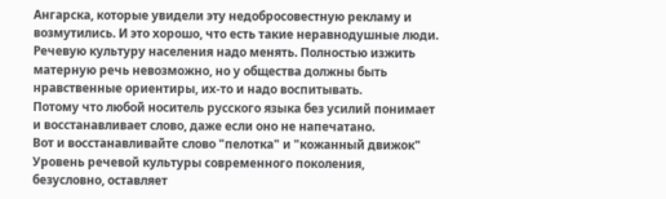Ангарска, которые увидели эту недобросовестную рекламу и возмутились. И это хорошо, что есть такие неравнодушные люди.
Речевую культуру населения надо менять. Полностью изжить матерную речь невозможно, но у общества должны быть нравственные ориентиры, их-то и надо воспитывать.
Потому что любой носитель русского языка без усилий понимает и восстанавливает слово, даже если оно не напечатано.
Вот и восстанавливайте слово "пелотка" и "кожанный движок"
Уровень речевой культуры современного поколения, безусловно, оставляет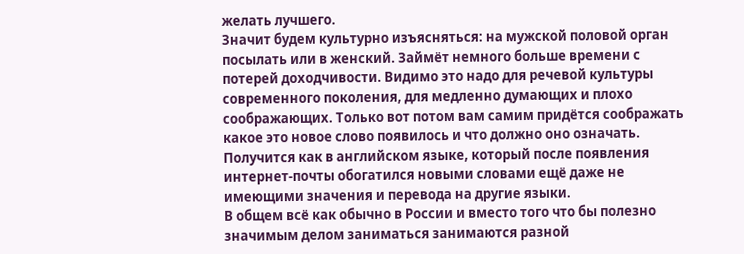желать лучшего.
Значит будем культурно изъясняться: на мужской половой орган посылать или в женский. Займёт немного больше времени с потерей доходчивости. Видимо это надо для речевой культуры современного поколения, для медленно думающих и плохо соображающих. Только вот потом вам самим придётся соображать какое это новое слово появилось и что должно оно означать. Получится как в английском языке, который после появления интернет-почты обогатился новыми словами ещё даже не имеющими значения и перевода на другие языки.
В общем всё как обычно в России и вместо того что бы полезно значимым делом заниматься занимаются разной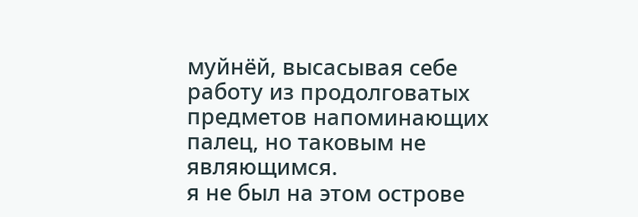муйнёй, высасывая себе работу из продолговатых предметов напоминающих палец, но таковым не являющимся.
я не был на этом острове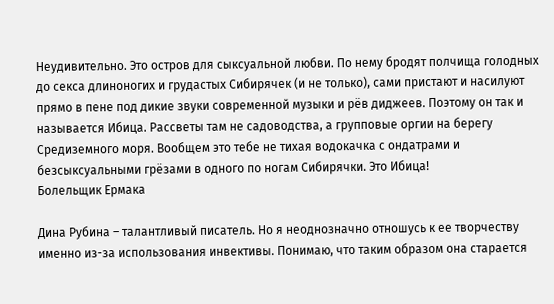Неудивительно. Это остров для сыксуальной любви. По нему бродят полчища голодных до секса длиноногих и грудастых Сибирячек (и не только), сами пристают и насилуют прямо в пене под дикие звуки современной музыки и рёв диджеев. Поэтому он так и называется Ибица. Рассветы там не садоводства, а групповые оргии на берегу Средиземного моря. Вообщем это тебе не тихая водокачка с ондатрами и безсыксуальными грёзами в одного по ногам Сибирячки. Это Ибица!
Болельщик Ермака

Дина Рубина – талантливый писатель. Но я неоднозначно отношусь к ее творчеству именно из-за использования инвективы. Понимаю, что таким образом она старается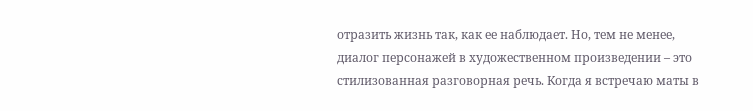отразить жизнь так, как ее наблюдает. Но, тем не менее, диалог персонажей в художественном произведении – это стилизованная разговорная речь. Когда я встречаю маты в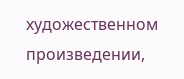художественном произведении,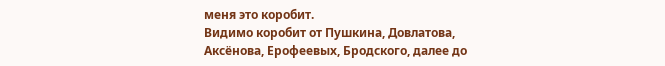меня это коробит.
Видимо коробит от Пушкина, Довлатова, Аксёнова, Ерофеевых, Бродского, далее до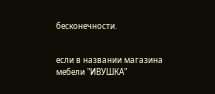бесконечности.


если в названии магазина мебели "ИВУШКА"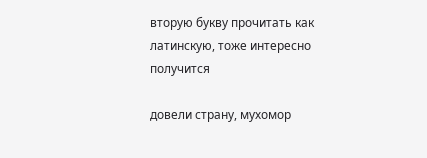вторую букву прочитать как латинскую, тоже интересно получится

довели страну, мухомор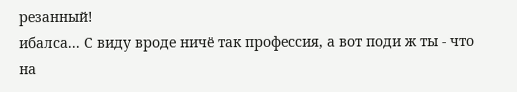резанный!
ибалса... С виду вроде ничё так профессия, а вот поди ж ты - что на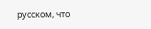русском, что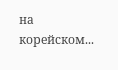на корейском...